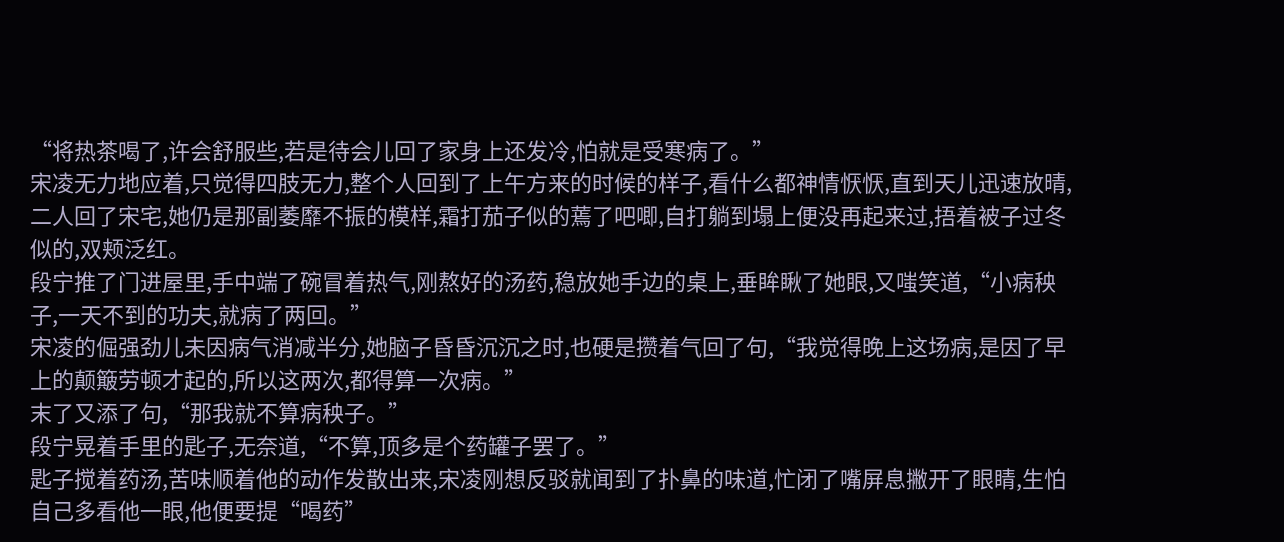“将热茶喝了,许会舒服些,若是待会儿回了家身上还发冷,怕就是受寒病了。”
宋凌无力地应着,只觉得四肢无力,整个人回到了上午方来的时候的样子,看什么都神情恹恹,直到天儿迅速放晴,二人回了宋宅,她仍是那副萎靡不振的模样,霜打茄子似的蔫了吧唧,自打躺到塌上便没再起来过,捂着被子过冬似的,双颊泛红。
段宁推了门进屋里,手中端了碗冒着热气,刚熬好的汤药,稳放她手边的桌上,垂眸瞅了她眼,又嗤笑道,“小病秧子,一天不到的功夫,就病了两回。”
宋凌的倔强劲儿未因病气消减半分,她脑子昏昏沉沉之时,也硬是攒着气回了句,“我觉得晚上这场病,是因了早上的颠簸劳顿才起的,所以这两次,都得算一次病。”
末了又添了句,“那我就不算病秧子。”
段宁晃着手里的匙子,无奈道,“不算,顶多是个药罐子罢了。”
匙子搅着药汤,苦味顺着他的动作发散出来,宋凌刚想反驳就闻到了扑鼻的味道,忙闭了嘴屏息撇开了眼睛,生怕自己多看他一眼,他便要提“喝药”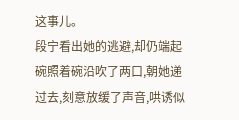这事儿。
段宁看出她的逃避,却仍端起碗照着碗沿吹了两口,朝她递过去,刻意放缓了声音,哄诱似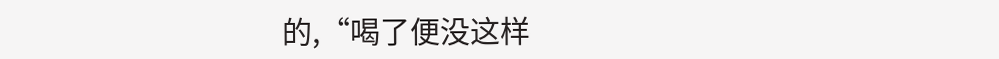的,“喝了便没这样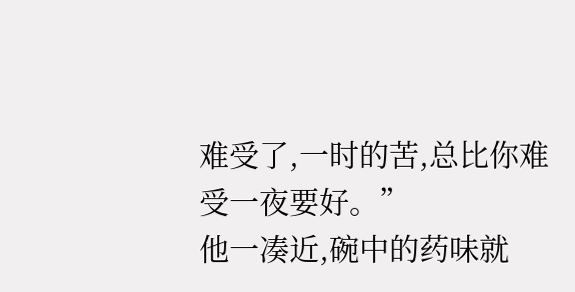难受了,一时的苦,总比你难受一夜要好。”
他一凑近,碗中的药味就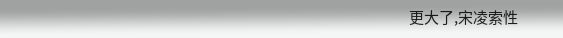更大了,宋凌索性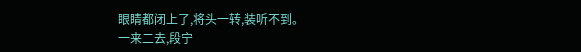眼睛都闭上了,将头一转,装听不到。
一来二去,段宁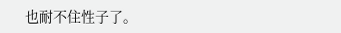也耐不住性子了。